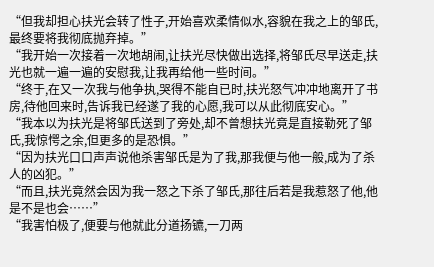“但我却担心扶光会转了性子,开始喜欢柔情似水,容貌在我之上的邹氏,最终要将我彻底抛弃掉。”
“我开始一次接着一次地胡闹,让扶光尽快做出选择,将邹氏尽早送走,扶光也就一遍一遍的安慰我,让我再给他一些时间。”
“终于,在又一次我与他争执,哭得不能自已时,扶光怒气冲冲地离开了书房,待他回来时,告诉我已经遂了我的心愿,我可以从此彻底安心。”
“我本以为扶光是将邹氏送到了旁处,却不曾想扶光竟是直接勒死了邹氏,我惊愕之余,但更多的是恐惧。”
“因为扶光口口声声说他杀害邹氏是为了我,那我便与他一般,成为了杀人的凶犯。”
“而且,扶光竟然会因为我一怒之下杀了邹氏,那往后若是我惹怒了他,他是不是也会……”
“我害怕极了,便要与他就此分道扬镳,一刀两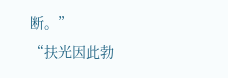断。”
“扶光因此勃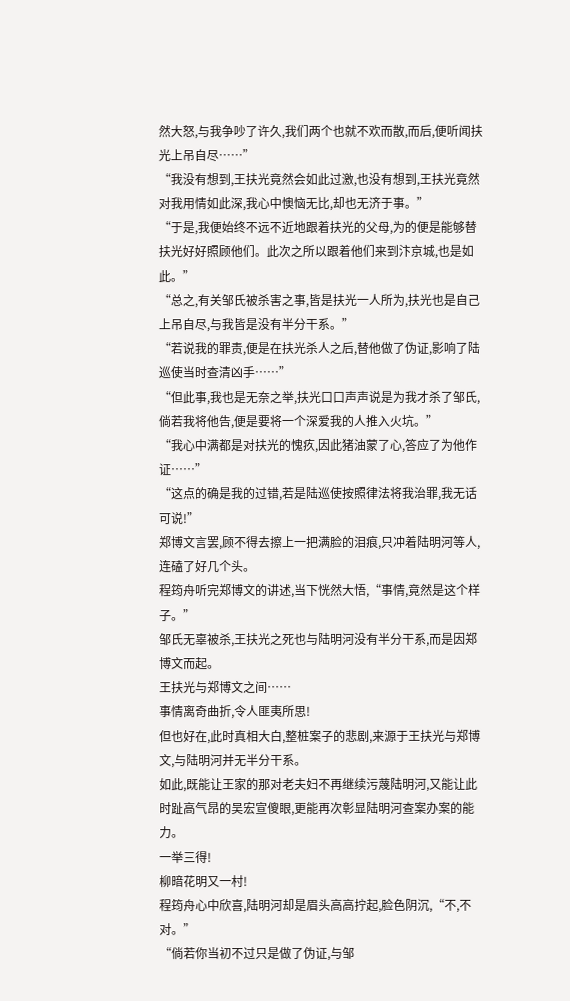然大怒,与我争吵了许久,我们两个也就不欢而散,而后,便听闻扶光上吊自尽……”
“我没有想到,王扶光竟然会如此过激,也没有想到,王扶光竟然对我用情如此深,我心中懊恼无比,却也无济于事。”
“于是,我便始终不远不近地跟着扶光的父母,为的便是能够替扶光好好照顾他们。此次之所以跟着他们来到汴京城,也是如此。”
“总之,有关邹氏被杀害之事,皆是扶光一人所为,扶光也是自己上吊自尽,与我皆是没有半分干系。”
“若说我的罪责,便是在扶光杀人之后,替他做了伪证,影响了陆巡使当时查清凶手……”
“但此事,我也是无奈之举,扶光口口声声说是为我才杀了邹氏,倘若我将他告,便是要将一个深爱我的人推入火坑。”
“我心中满都是对扶光的愧疚,因此猪油蒙了心,答应了为他作证……”
“这点的确是我的过错,若是陆巡使按照律法将我治罪,我无话可说!”
郑博文言罢,顾不得去擦上一把满脸的泪痕,只冲着陆明河等人,连磕了好几个头。
程筠舟听完郑博文的讲述,当下恍然大悟,“事情,竟然是这个样子。”
邹氏无辜被杀,王扶光之死也与陆明河没有半分干系,而是因郑博文而起。
王扶光与郑博文之间……
事情离奇曲折,令人匪夷所思!
但也好在,此时真相大白,整桩案子的悲剧,来源于王扶光与郑博文,与陆明河并无半分干系。
如此,既能让王家的那对老夫妇不再继续污蔑陆明河,又能让此时趾高气昂的吴宏宣傻眼,更能再次彰显陆明河查案办案的能力。
一举三得!
柳暗花明又一村!
程筠舟心中欣喜,陆明河却是眉头高高拧起,脸色阴沉,“不,不对。”
“倘若你当初不过只是做了伪证,与邹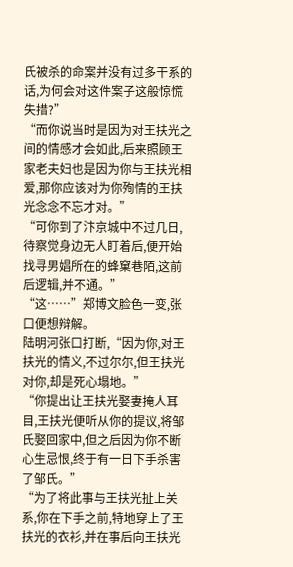氏被杀的命案并没有过多干系的话,为何会对这件案子这般惊慌失措?”
“而你说当时是因为对王扶光之间的情感才会如此,后来照顾王家老夫妇也是因为你与王扶光相爱,那你应该对为你殉情的王扶光念念不忘才对。”
“可你到了汴京城中不过几日,待察觉身边无人盯着后,便开始找寻男娼所在的蜂窠巷陌,这前后逻辑,并不通。”
“这……”郑博文脸色一变,张口便想辩解。
陆明河张口打断,“因为你,对王扶光的情义,不过尔尔,但王扶光对你,却是死心塌地。”
“你提出让王扶光娶妻掩人耳目,王扶光便听从你的提议,将邹氏娶回家中,但之后因为你不断心生忌恨,终于有一日下手杀害了邹氏。”
“为了将此事与王扶光扯上关系,你在下手之前,特地穿上了王扶光的衣衫,并在事后向王扶光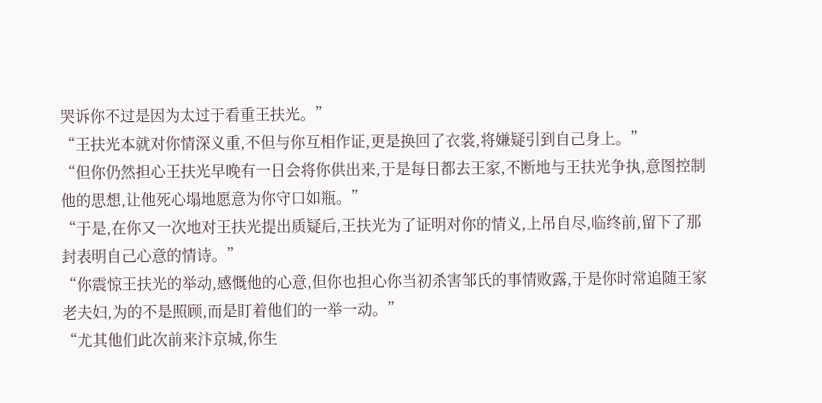哭诉你不过是因为太过于看重王扶光。”
“王扶光本就对你情深义重,不但与你互相作证,更是换回了衣裳,将嫌疑引到自己身上。”
“但你仍然担心王扶光早晚有一日会将你供出来,于是每日都去王家,不断地与王扶光争执,意图控制他的思想,让他死心塌地愿意为你守口如瓶。”
“于是,在你又一次地对王扶光提出质疑后,王扶光为了证明对你的情义,上吊自尽,临终前,留下了那封表明自己心意的情诗。”
“你震惊王扶光的举动,感慨他的心意,但你也担心你当初杀害邹氏的事情败露,于是你时常追随王家老夫妇,为的不是照顾,而是盯着他们的一举一动。”
“尤其他们此次前来汴京城,你生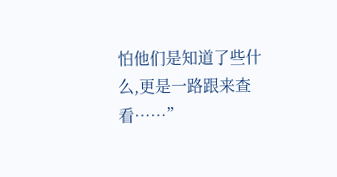怕他们是知道了些什么,更是一路跟来查看……”